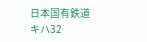日本国有鉄道キハ32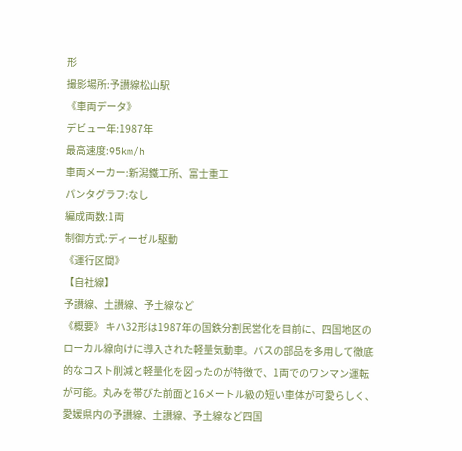形
撮影場所:予讃線松山駅
《車両データ》
デビュー年:1987年
最高速度:95km/h
車両メーカー:新潟鐵工所、富士重工
パンタグラフ:なし
編成両数:1両
制御方式:ディーゼル駆動
《運行区間》
【自社線】
予讃線、土讃線、予土線など
《概要》 キハ32形は1987年の国鉄分割民営化を目前に、四国地区のローカル線向けに導入された軽量気動車。バスの部品を多用して徹底的なコスト削減と軽量化を図ったのが特徴で、1両でのワンマン運転が可能。丸みを帯びた前面と16メートル級の短い車体が可愛らしく、愛媛県内の予讃線、土讃線、予土線など四国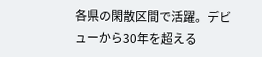各県の閑散区間で活躍。デビューから30年を超える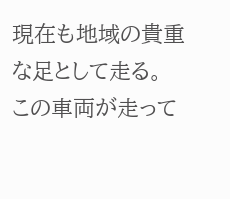現在も地域の貴重な足として走る。
この車両が走って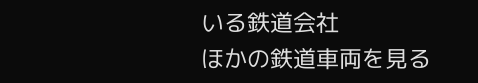いる鉄道会社
ほかの鉄道車両を見る